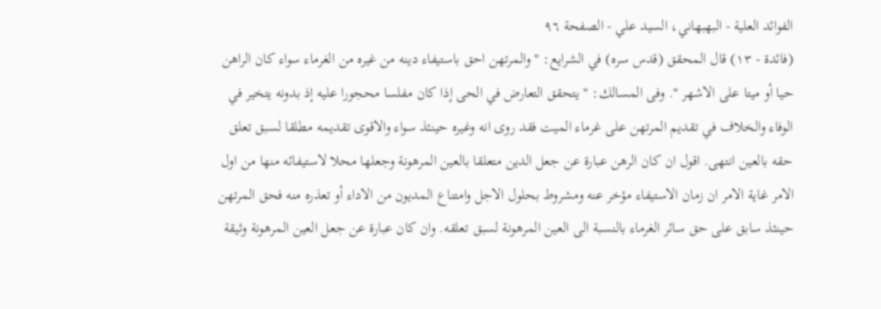الفوائد العلية - البهبهاني، السيد علي - الصفحة ٩٦
(فائدة - ١٣) قال المحقق (قدس سره) في الشرايع: " والمرتهن احق باستيفاء دينه من غيره من الغرماء سواء كان الراهن حيا أو ميتا على الاشهر ". وفى المسالك: " يتحقق التعارض في الحى إذا كان مفلسا محجورا عليه إذ بدونه يتخير في الوفاء والخلاف في تقديم المرتهن على غرماء الميت فقد روى انه وغيره حينئذ سواء والاقوى تقديمه مطلقا لسبق تعلق حقه بالعين انتهى. اقول ان كان الرهن عبارة عن جعل الدين متعلقا بالعين المرهونة وجعلها محلا لاستيفائه منها من اول الامر غاية الامر ان زمان الاستيفاء مؤخر عنه ومشروط بحلول الاجل وامتناع المديون من الاداء أو تعذره منه فحق المرتهن حينئذ سابق على حق سائر الغرماء بالنسبة الى العين المرهونة لسبق تعلقه. وان كان عبارة عن جعل العين المرهونة وثيقة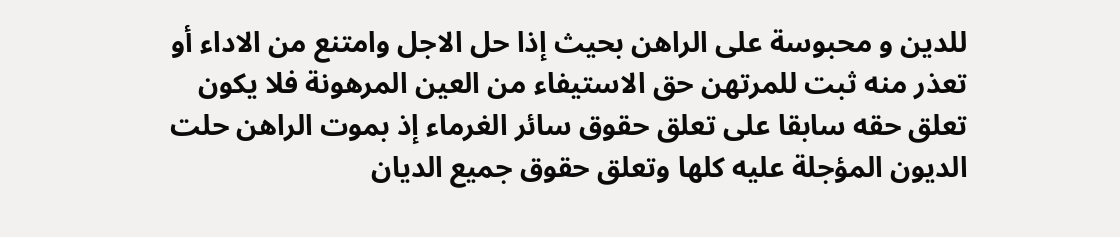للدين و محبوسة على الراهن بحيث إذا حل الاجل وامتنع من الاداء أو تعذر منه ثبت للمرتهن حق الاستيفاء من العين المرهونة فلا يكون تعلق حقه سابقا على تعلق حقوق سائر الغرماء إذ بموت الراهن حلت الديون المؤجلة عليه كلها وتعلق حقوق جميع الديان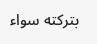بتركته سواء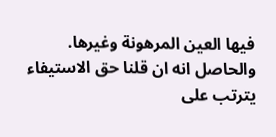فيها العين المرهونة وغيرها. والحاصل انه ان قلنا حق الاستيفاء يترتب على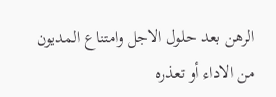الرهن بعد حلول الاجل وامتناع المديون من الاداء أو تعذره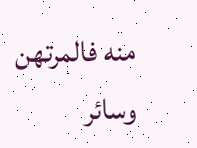منه فالمرتهن وسائر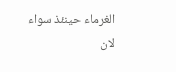الغرماء حينئذ سواء لان